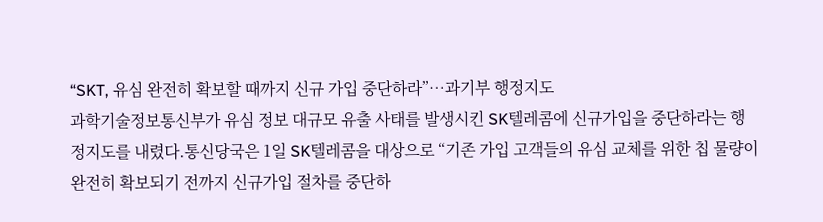“SKT, 유심 완전히 확보할 때까지 신규 가입 중단하라”…과기부 행정지도
과학기술정보통신부가 유심 정보 대규모 유출 사태를 발생시킨 SK텔레콤에 신규가입을 중단하라는 행정지도를 내렸다.통신당국은 1일 SK텔레콤을 대상으로 “기존 가입 고객들의 유심 교체를 위한 칩 물량이 완전히 확보되기 전까지 신규가입 절차를 중단하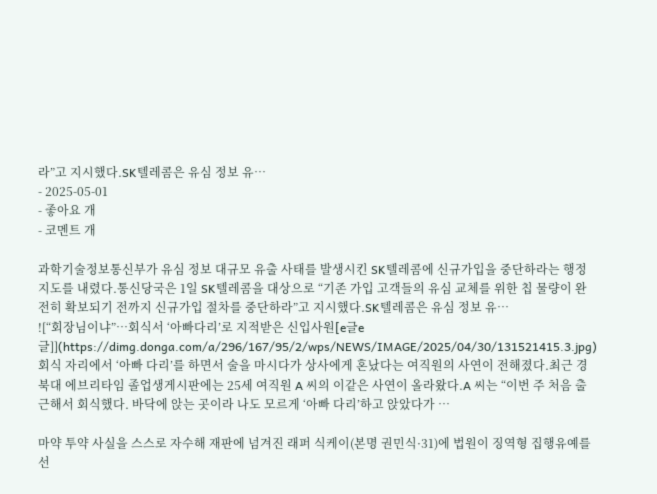라”고 지시했다.SK텔레콤은 유심 정보 유…
- 2025-05-01
- 좋아요 개
- 코멘트 개

과학기술정보통신부가 유심 정보 대규모 유출 사태를 발생시킨 SK텔레콤에 신규가입을 중단하라는 행정지도를 내렸다.통신당국은 1일 SK텔레콤을 대상으로 “기존 가입 고객들의 유심 교체를 위한 칩 물량이 완전히 확보되기 전까지 신규가입 절차를 중단하라”고 지시했다.SK텔레콤은 유심 정보 유…
![“회장님이냐”…회식서 ‘아빠다리’로 지적받은 신입사원[e글e글]](https://dimg.donga.com/a/296/167/95/2/wps/NEWS/IMAGE/2025/04/30/131521415.3.jpg)
회식 자리에서 ‘아빠 다리’를 하면서 술을 마시다가 상사에게 혼났다는 여직원의 사연이 전해졌다.최근 경북대 에브리타임 졸업생게시판에는 25세 여직원 A 씨의 이같은 사연이 올라왔다.A 씨는 “이번 주 처음 출근해서 회식했다. 바닥에 앉는 곳이라 나도 모르게 ‘아빠 다리’하고 앉았다가 …

마약 투약 사실을 스스로 자수해 재판에 넘겨진 래퍼 식케이(본명 권민식·31)에 법원이 징역형 집행유예를 선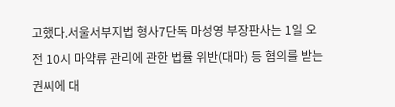고했다.서울서부지법 형사7단독 마성영 부장판사는 1일 오전 10시 마약류 관리에 관한 법률 위반(대마) 등 혐의를 받는 권씨에 대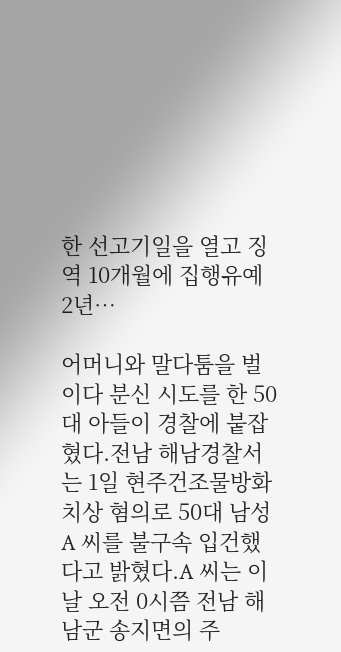한 선고기일을 열고 징역 10개월에 집행유예 2년…

어머니와 말다툼을 벌이다 분신 시도를 한 50대 아들이 경찰에 붙잡혔다.전남 해남경찰서는 1일 현주건조물방화치상 혐의로 50대 남성 A 씨를 불구속 입건했다고 밝혔다.A 씨는 이날 오전 0시쯤 전남 해남군 송지면의 주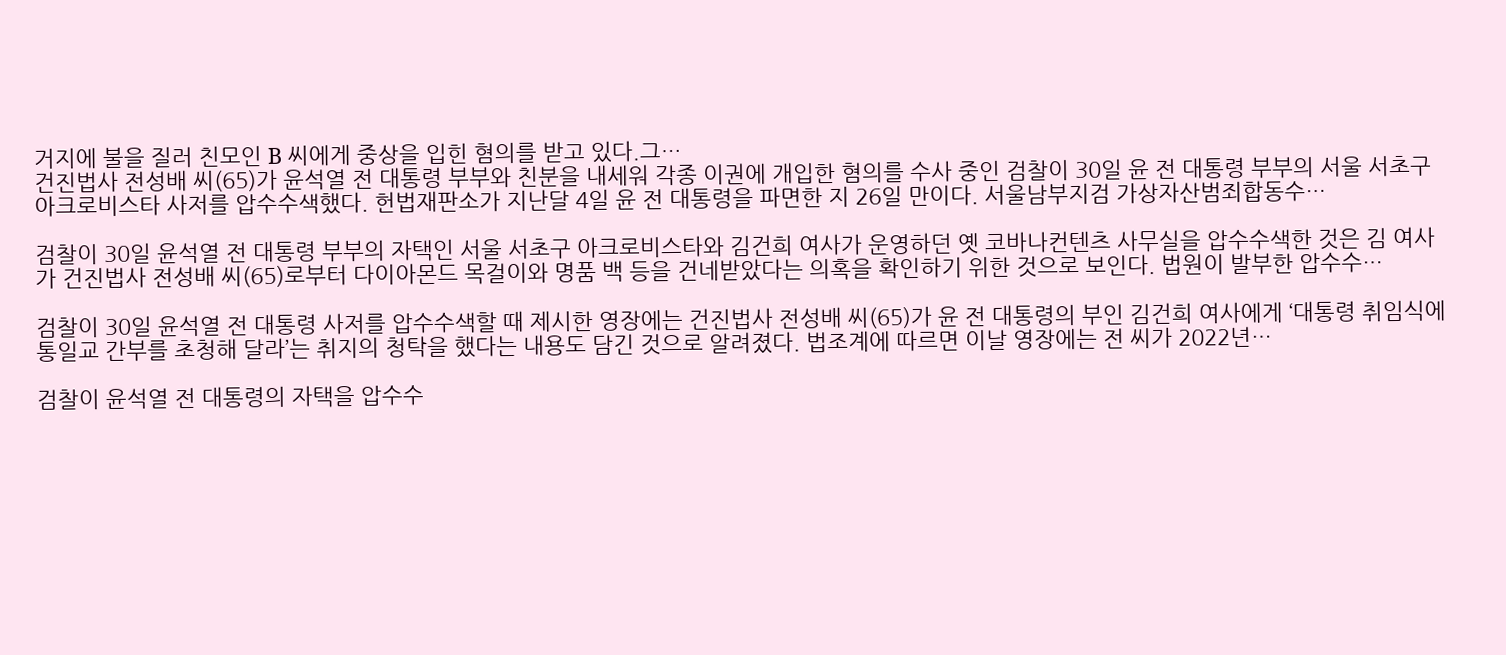거지에 불을 질러 친모인 B 씨에게 중상을 입힌 혐의를 받고 있다.그…
건진법사 전성배 씨(65)가 윤석열 전 대통령 부부와 친분을 내세워 각종 이권에 개입한 혐의를 수사 중인 검찰이 30일 윤 전 대통령 부부의 서울 서초구 아크로비스타 사저를 압수수색했다. 헌법재판소가 지난달 4일 윤 전 대통령을 파면한 지 26일 만이다. 서울남부지검 가상자산범죄합동수…

검찰이 30일 윤석열 전 대통령 부부의 자택인 서울 서초구 아크로비스타와 김건희 여사가 운영하던 옛 코바나컨텐츠 사무실을 압수수색한 것은 김 여사가 건진법사 전성배 씨(65)로부터 다이아몬드 목걸이와 명품 백 등을 건네받았다는 의혹을 확인하기 위한 것으로 보인다. 법원이 발부한 압수수…

검찰이 30일 윤석열 전 대통령 사저를 압수수색할 때 제시한 영장에는 건진법사 전성배 씨(65)가 윤 전 대통령의 부인 김건희 여사에게 ‘대통령 취임식에 통일교 간부를 초청해 달라’는 취지의 청탁을 했다는 내용도 담긴 것으로 알려졌다. 법조계에 따르면 이날 영장에는 전 씨가 2022년…

검찰이 윤석열 전 대통령의 자택을 압수수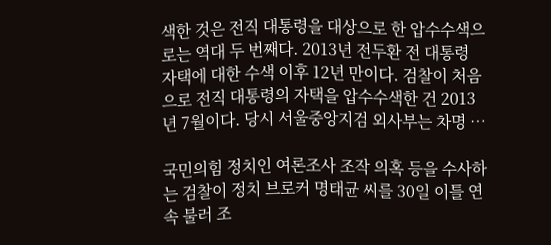색한 것은 전직 대통령을 대상으로 한 압수수색으로는 역대 두 번째다. 2013년 전두환 전 대통령 자택에 대한 수색 이후 12년 만이다. 검찰이 처음으로 전직 대통령의 자택을 압수수색한 건 2013년 7월이다. 당시 서울중앙지검 외사부는 차명 …

국민의힘 정치인 여론조사 조작 의혹 등을 수사하는 검찰이 정치 브로커 명태균 씨를 30일 이틀 연속 불러 조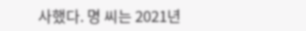사했다. 명 씨는 2021년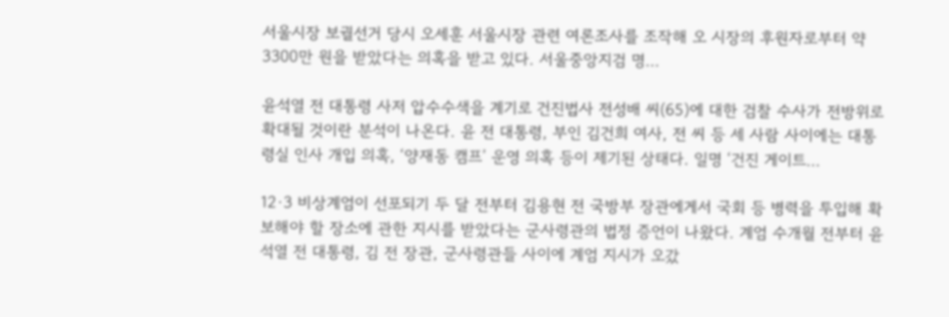서울시장 보궐선거 당시 오세훈 서울시장 관련 여론조사를 조작해 오 시장의 후원자로부터 약 3300만 원을 받았다는 의혹을 받고 있다. 서울중앙지검 명…

윤석열 전 대통령 사저 압수수색을 계기로 건진법사 전성배 씨(65)에 대한 검찰 수사가 전방위로 확대될 것이란 분석이 나온다. 윤 전 대통령, 부인 김건희 여사, 전 씨 등 세 사람 사이에는 대통령실 인사 개입 의혹, ‘양재동 캠프’ 운영 의혹 등이 제기된 상태다. 일명 ‘건진 게이트…

12·3 비상계엄이 선포되기 두 달 전부터 김용현 전 국방부 장관에게서 국회 등 병력을 투입해 확보해야 할 장소에 관한 지시를 받았다는 군사령관의 법정 증언이 나왔다. 계엄 수개월 전부터 윤석열 전 대통령, 김 전 장관, 군사령관들 사이에 계엄 지시가 오갔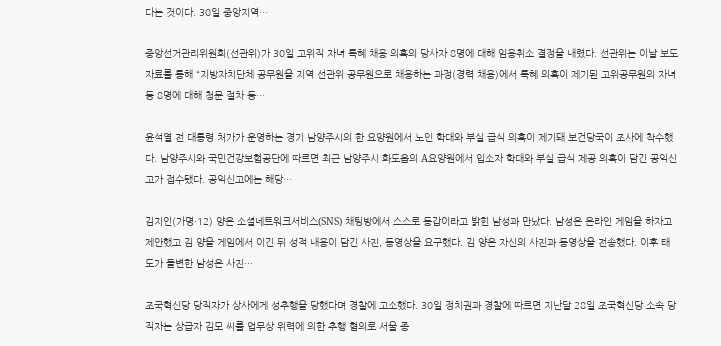다는 것이다. 30일 중앙지역…

중앙선거관리위원회(선관위)가 30일 고위직 자녀 특혜 채용 의혹의 당사자 8명에 대해 임용취소 결정을 내렸다. 선관위는 이날 보도자료를 통해 “지방자치단체 공무원을 지역 선관위 공무원으로 채용하는 과정(경력 채용)에서 특혜 의혹이 제기된 고위공무원의 자녀 등 8명에 대해 청문 절차 등…

윤석열 전 대통령 처가가 운영하는 경기 남양주시의 한 요양원에서 노인 학대와 부실 급식 의혹이 제기돼 보건당국이 조사에 착수했다. 남양주시와 국민건강보험공단에 따르면 최근 남양주시 화도읍의 A요양원에서 입소자 학대와 부실 급식 제공 의혹이 담긴 공익신고가 접수됐다. 공익신고에는 해당…

김지인(가명·12) 양은 소셜네트워크서비스(SNS) 채팅방에서 스스로 동갑이라고 밝힌 남성과 만났다. 남성은 온라인 게임을 하자고 제안했고 김 양을 게임에서 이긴 뒤 성적 내용이 담긴 사진, 동영상을 요구했다. 김 양은 자신의 사진과 동영상을 전송했다. 이후 태도가 돌변한 남성은 사진…

조국혁신당 당직자가 상사에게 성추행을 당했다며 경찰에 고소했다. 30일 정치권과 경찰에 따르면 지난달 28일 조국혁신당 소속 당직자는 상급자 김모 씨를 업무상 위력에 의한 추행 혐의로 서울 종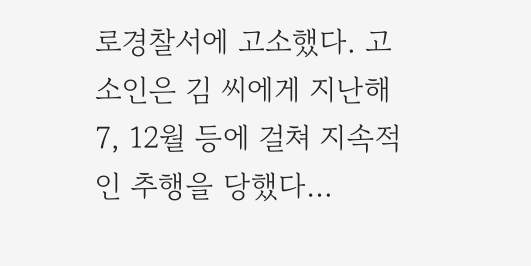로경찰서에 고소했다. 고소인은 김 씨에게 지난해 7, 12월 등에 걸쳐 지속적인 추행을 당했다…